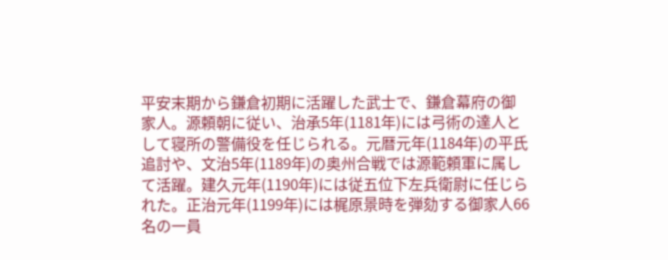平安末期から鎌倉初期に活躍した武士で、鎌倉幕府の御家人。源頼朝に従い、治承5年(1181年)には弓術の達人として寝所の警備役を任じられる。元暦元年(1184年)の平氏追討や、文治5年(1189年)の奥州合戦では源範頼軍に属して活躍。建久元年(1190年)には従五位下左兵衛尉に任じられた。正治元年(1199年)には梶原景時を弾劾する御家人66名の一員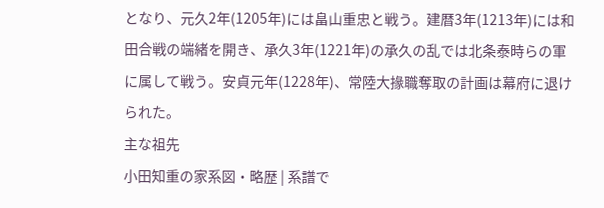となり、元久2年(1205年)には畠山重忠と戦う。建暦3年(1213年)には和田合戦の端緒を開き、承久3年(1221年)の承久の乱では北条泰時らの軍に属して戦う。安貞元年(1228年)、常陸大掾職奪取の計画は幕府に退けられた。
主な祖先
小田知重の家系図・略歴 | 系譜で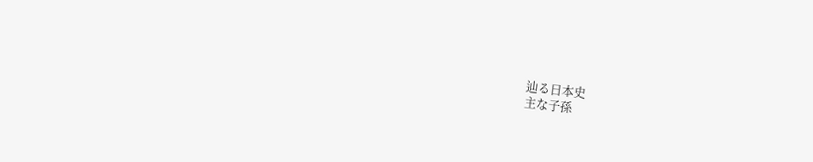辿る日本史
主な子孫